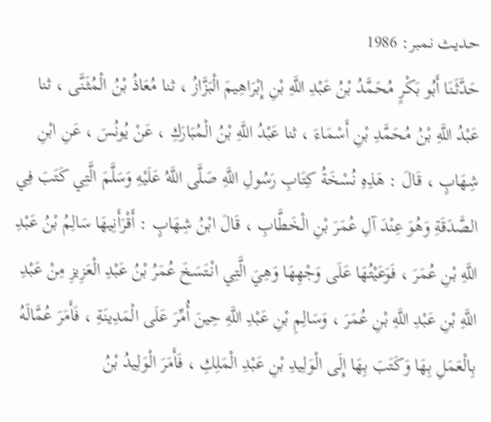حدیث نمبر: 1986
حَدَّثَنَا أَبُو بَكْرٍ مُحَمَّدُ بْنُ عَبْدِ اللَّهِ بْنِ إِبْرَاهِيمَ الْبَزَّازُ ، ثنا مُعَاذُ بْنُ الْمُثَنَّى ، ثنا عَبْدُ اللَّهِ بْنُ مُحَمَّدِ بْنِ أَسْمَاءَ ، ثنا عَبْدُ اللَّهِ بْنُ الْمُبَارَكِ ، عَنْ يُونُسَ ، عَنِ ابْنِ شِهَابٍ ، قَالَ : هَذِهِ نُسْخَةُ كِتَابِ رَسُولِ اللَّهِ صَلَّى اللَّهُ عَلَيْهِ وَسَلَّمَ الَّتِي كَتَبَ فِي الصَّدَقَةِ وَهُوَ عِنْدَ آلِ عُمَرَ بْنِ الْخَطَّابِ ، قَالَ ابْنُ شِهَابٍ : أَقْرَأَنِيهَا سَالِمُ بْنُ عَبْدِ اللَّهِ بْنِ عُمَرَ ، فَوَعَيْتُهَا عَلَى وَجْهِهَا وَهِيَ الَّتِي انْتَسَخَ عُمَرُ بْنُ عَبْدِ الْعَزِيزِ مِنْ عَبْدِ اللَّهِ بْنِ عَبْدِ اللَّهِ بْنِ عُمَرَ ، وَسَالِمِ بْنِ عَبْدِ اللَّهِ حِينَ أُمِّرَ عَلَى الْمَدِينَةِ ، فَأَمَرَ عُمَّالَهُ بِالْعَمَلِ بِهَا وَكَتَبَ بِهَا إِلَى الْوَلِيدِ بْنِ عَبْدِ الْمَلِكِ ، فَأَمَرَ الْوَلِيدُ بْنُ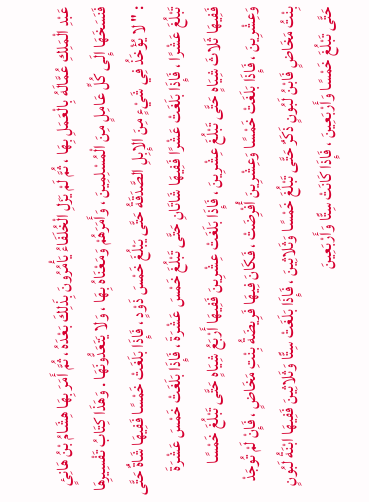عَبْدِ الْمَلِكِ عُمَّالَهُ بِالْعَمَلِ بِهَا ، ثُمَّ لَمْ يَزَلِ الْخُلَفَاءُ يَأْمُرُونَ بِذَلِكَ بَعْدَهُ ، ثُمَّ أَمَرَ بِهَا هِشَامُ بْنُ هَانِئٍ فَنَسَخَهَا إِلَى كُلِّ عَامِلٍ مِنَ الْمُسْلِمِينَ ، وَأَمَرَهُمْ وَمَعْنَاهُ بِهَا ، وَلا يَتَعَدُّونَهَا . وَهَذَا كِتَابُ تَفْسِيرِهَا : " لا يُؤْخَذُ فِي شَيْءٍ مِنَ الإِبِلِ الصَّدَقَةُ حَتَّى يَبْلُغَ خَمْسَ ذَوْدٍ ، فَإِذَا بَلَغَتْ خَمْسًا فَفِيهَا شَاةٌ حَتَّى تَبْلُغَ عَشْرًا ، فَإِذَا بَلَغَتْ عَشْرًا فَفِيهَا شَاتَانِ حَتَّى تَبْلُغَ خَمْسَ عَشْرَةَ ، فَإِذَا بَلَغَتْ خَمْسَ عَشْرَةَ فَفِيهَا ثَلاثَ شِيَاهٍ حَتَّى تَبْلُغَ عِشْرِينَ ، فَإِذَا بَلَغَتْ عِشْرِينَ فَفِيهَا أَرْبَعُ شِيَاهٍ حَتَّى تَبْلُغَ خَمْسًا وَعِشْرِينَ ، فَإِذَا بَلَغَتْ خَمْسًا وَعِشْرِينَ أُفْرِضَتْ ، فَكَانَ فِيهَا فَرِيضَةُ بِنْتِ مَخَاضٍ ، فَإِنْ لَمْ تُوجَدْ بِنْتُ مَخَاضٍ فَابْنُ لَبُونٍ ذَكَرٌ حَتَّى تَبْلُغَ خَمْسًا وَثَلاثِينَ ، فَإِذَا بَلَغَتْ سِتًّا وَثَلاثِينَ فَفِيهَا ابْنَةُ لَبُونٍ حَتَّى تَبْلُغَ خَمْسًا وَأَرْبَعِينَ ، فَإِذَا كَانَتْ سِتًّا وَأَرْبَعِينَ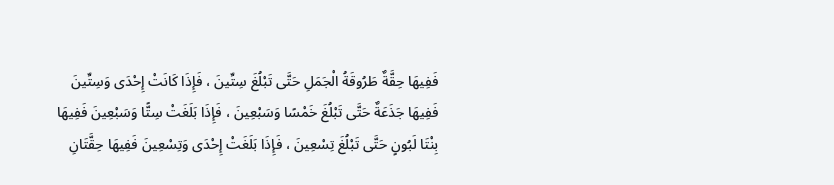فَفِيهَا حِقَّةٌ طَرُوقَةُ الْجَمَلِ حَتَّى تَبْلُغَ سِتِّينَ ، فَإِذَا كَانَتْ إِحْدَى وَسِتِّينَ فَفِيهَا جَذَعَةٌ حَتَّى تَبْلُغَ خَمْسًا وَسَبْعِينَ ، فَإِذَا بَلَغَتْ سِتًّا وَسَبْعِينَ فَفِيهَا بِنْتَا لَبُونٍ حَتَّى تَبْلُغَ تِسْعِينَ ، فَإِذَا بَلَغَتْ إِحْدَى وَتِسْعِينَ فَفِيهَا حِقَّتَانِ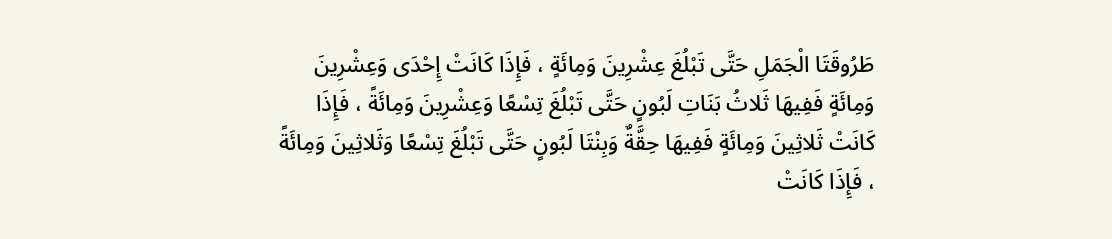طَرُوقَتَا الْجَمَلِ حَتَّى تَبْلُغَ عِشْرِينَ وَمِائَةٍ ، فَإِذَا كَانَتْ إِحْدَى وَعِشْرِينَ وَمِائَةٍ فَفِيهَا ثَلاثُ بَنَاتِ لَبُونٍ حَتَّى تَبْلُغَ تِسْعًا وَعِشْرِينَ وَمِائَةً ، فَإِذَا كَانَتْ ثَلاثِينَ وَمِائَةٍ فَفِيهَا حِقَّةٌ وَبِنْتَا لَبُونٍ حَتَّى تَبْلُغَ تِسْعًا وَثَلاثِينَ وَمِائَةً ، فَإِذَا كَانَتْ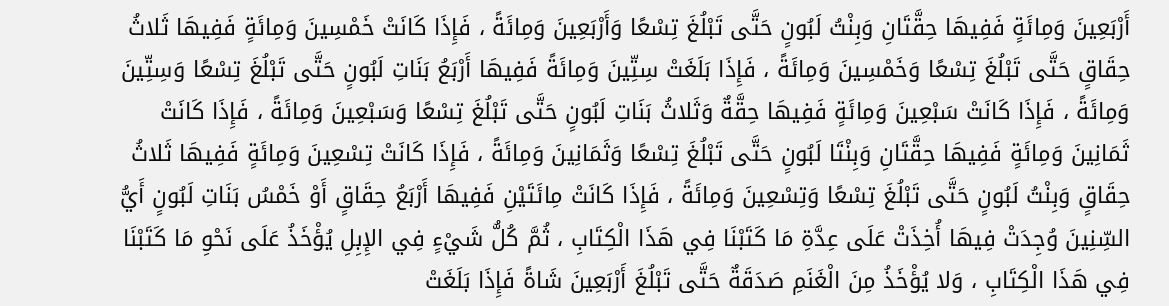أَرْبَعِينَ وَمِائَةٍ فَفِيهَا حِقَّتَانِ وَبِنْتُ لَبُونٍ حَتَّى تَبْلُغَ تِسْعًا وَأَرْبَعِينَ وَمِائَةً ، فَإِذَا كَانَتْ خَمْسِينَ وَمِائَةٍ فَفِيهَا ثَلاثُ حِقَاقٍ حَتَّى تَبْلُغَ تِسْعًا وَخَمْسِينَ وَمِائَةً ، فَإِذَا بَلَغَتْ سِتِّينَ وَمِائَةً فَفِيهَا أَرْبَعُ بَنَاتِ لَبُونٍ حَتَّى تَبْلُغَ تِسْعًا وَسِتِّينَ وَمِائَةً ، فَإِذَا كَانَتْ سَبْعِينَ وَمِائَةٍ فَفِيهَا حِقَّةٌ وَثَلاثُ بَنَاتِ لَبُونٍ حَتَّى تَبْلُغَ تِسْعًا وَسَبْعِينَ وَمِائَةً ، فَإِذَا كَانَتْ ثَمَانِينَ وَمِائَةٍ فَفِيهَا حِقَّتَانِ وَبِنْتَا لَبُونٍ حَتَّى تَبْلُغَ تِسْعًا وَثَمَانِينَ وَمِائَةً ، فَإِذَا كَانَتْ تِسْعِينَ وَمِائَةٍ فَفِيهَا ثَلاثُ حِقَاقٍ وَبِنْتُ لَبُونٍ حَتَّى تَبْلُغَ تِسْعًا وَتِسْعِينَ وَمِائَةً ، فَإِذَا كَانَتْ مِائَتَيْنِ فَفِيهَا أَرْبَعُ حِقَاقٍ أَوْ خَمْسُ بَنَاتِ لَبُونٍ أَيُّ السِّنِينَ وُجِدَتْ فِيهَا أُخِذَتْ عَلَى عِدَّةِ مَا كَتَبْنَا فِي هَذَا الْكِتَابِ ، ثُمَّ كُلُّ شَيْءٍ فِي الإِبِلِ يُؤْخَذُ عَلَى نَحْوِ مَا كَتَبْنَا فِي هَذَا الْكِتَابِ ، وَلا يُؤْخَذُ مِنَ الْغَنَمِ صَدَقَةٌ حَتَّى تَبْلُغَ أَرْبَعِينَ شَاةً فَإِذَا بَلَغَتْ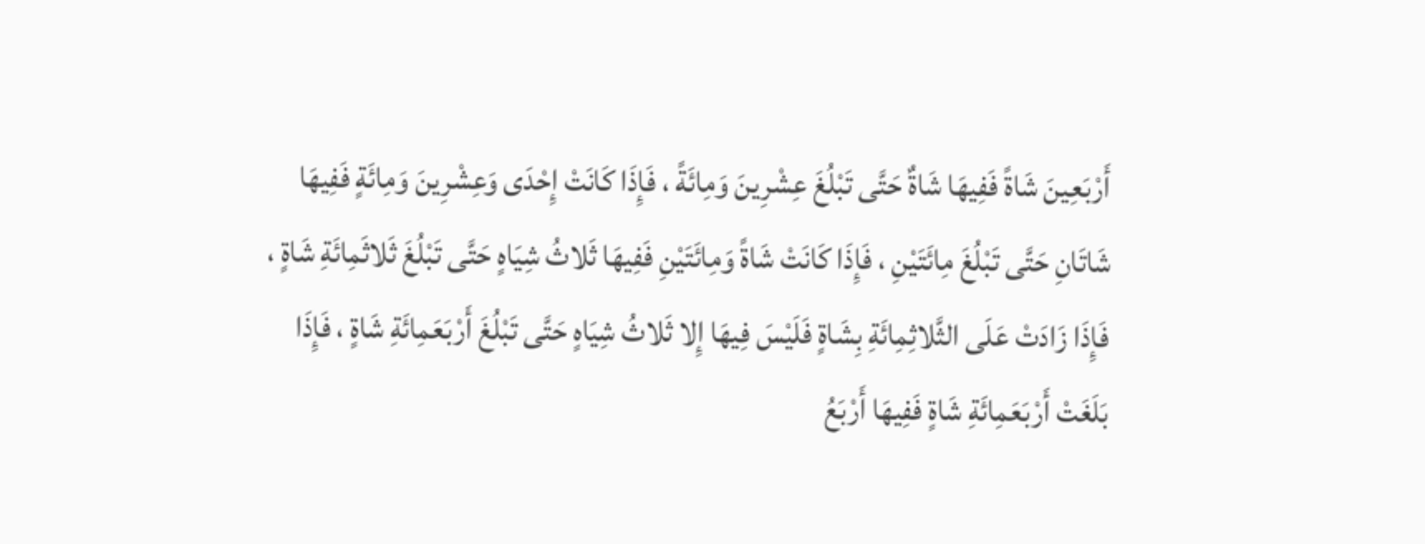أَرْبَعِينَ شَاةً فَفِيهَا شَاةٌ حَتَّى تَبْلُغَ عِشْرِينَ وَمِائَةً ، فَإِذَا كَانَتْ إِحْدَى وَعِشْرِينَ وَمِائَةٍ فَفِيهَا شَاتَانِ حَتَّى تَبْلُغَ مِائَتَيْنِ ، فَإِذَا كَانَتْ شَاةً وَمِائَتَيْنِ فَفِيهَا ثَلاثُ شِيَاهٍ حَتَّى تَبْلُغَ ثَلاثَمِائَةِ شَاةٍ ، فَإِذَا زَادَتْ عَلَى الثَّلاثِمِائَةِ بِشَاةٍ فَلَيْسَ فِيهَا إِلا ثَلاثُ شِيَاهٍ حَتَّى تَبْلُغَ أَرْبَعَمِائَةِ شَاةٍ ، فَإِذَا بَلَغَتْ أَرْبَعَمِائَةِ شَاةٍ فَفِيهَا أَرْبَعُ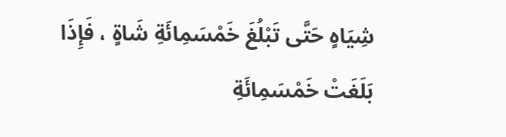شِيَاهٍ حَتَّى تَبْلُغَ خَمْسَمِائَةِ شَاةٍ ، فَإِذَا بَلَغَتْ خَمْسَمِائَةِ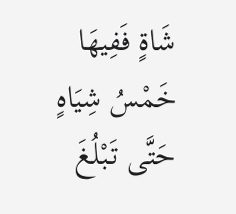شَاةٍ فَفِيهَا خَمْسُ شِيَاهٍ حَتَّى تَبْلُغَ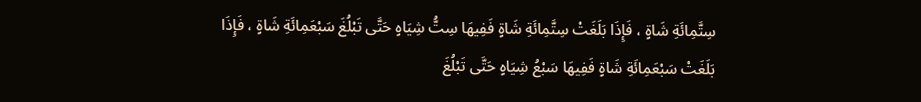سِتَّمِائَةِ شَاةٍ ، فَإِذَا بَلَغَتْ سِتَّمِائَةِ شَاةٍ فَفِيهَا سِتُّ شِيَاهٍ حَتَّى تَبْلُغَ سَبْعَمِائَةِ شَاةٍ ، فَإِذَا بَلَغَتْ سَبْعَمِائَةِ شَاةٍ فَفِيهَا سَبْعُ شِيَاهٍ حَتَّى تَبْلُغَ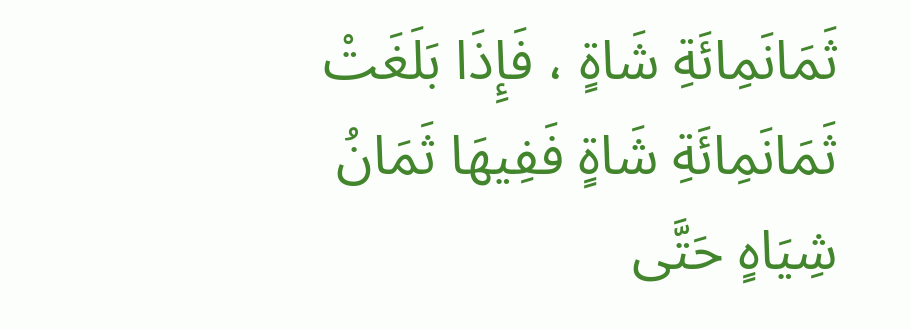ثَمَانَمِائَةِ شَاةٍ ، فَإِذَا بَلَغَتْ ثَمَانَمِائَةِ شَاةٍ فَفِيهَا ثَمَانُ شِيَاهٍ حَتَّى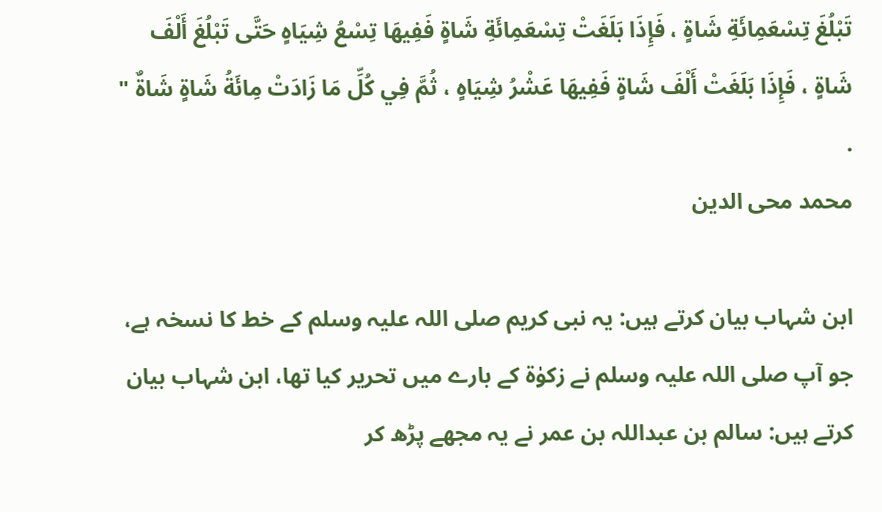تَبْلُغَ تِسْعَمِائَةِ شَاةٍ ، فَإِذَا بَلَغَتْ تِسْعَمِائَةِ شَاةٍ فَفِيهَا تِسْعُ شِيَاهٍ حَتَّى تَبْلُغَ أَلْفَ شَاةٍ ، فَإِذَا بَلَغَتْ أَلْفَ شَاةٍ فَفِيهَا عَشْرُ شِيَاهٍ ، ثُمَّ فِي كُلِّ مَا زَادَتْ مِائَةُ شَاةٍ شَاةٌ " .
محمد محی الدین

ابن شہاب بیان کرتے ہیں: یہ نبی کریم صلی اللہ علیہ وسلم کے خط کا نسخہ ہے، جو آپ صلی اللہ علیہ وسلم نے زکوٰۃ کے بارے میں تحریر کیا تھا، ابن شہاب بیان کرتے ہیں: سالم بن عبداللہ بن عمر نے یہ مجھے پڑھ کر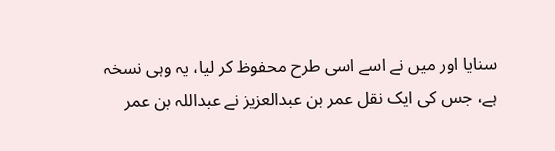سنایا اور میں نے اسے اسی طرح محفوظ کر لیا، یہ وہی نسخہ ہے، جس کی ایک نقل عمر بن عبدالعزیز نے عبداللہ بن عمر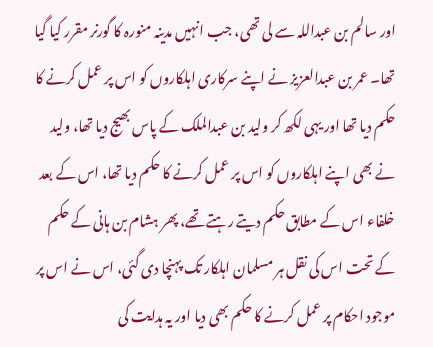اور سالم بن عبداللہ سے لی تھی، جب انہیں مدینہ منورہ کا گورنر مقرر کیا گیا تھا۔ عمر بن عبدالعزیز نے اپنے سرکاری اہلکاروں کو اس پر عمل کرنے کا حکم دیا تھا اور یہی لکھ کر ولید بن عبدالملک کے پاس بھیج دیا تھا، ولید نے بھی اپنے اہلکاروں کو اس پر عمل کرنے کا حکم دیا تھا، اس کے بعد خلفاء اس کے مطابق حکم دیتے رہتے تھے، پھر ہشام بن ہانی کے حکم کے تحت اس کی نقل ہر مسلمان اہلکار تک پہنچا دی گئی، اس نے اس پر موجود احکام پر عمل کرنے کا حکم بھی دیا اور یہ ہدایت کی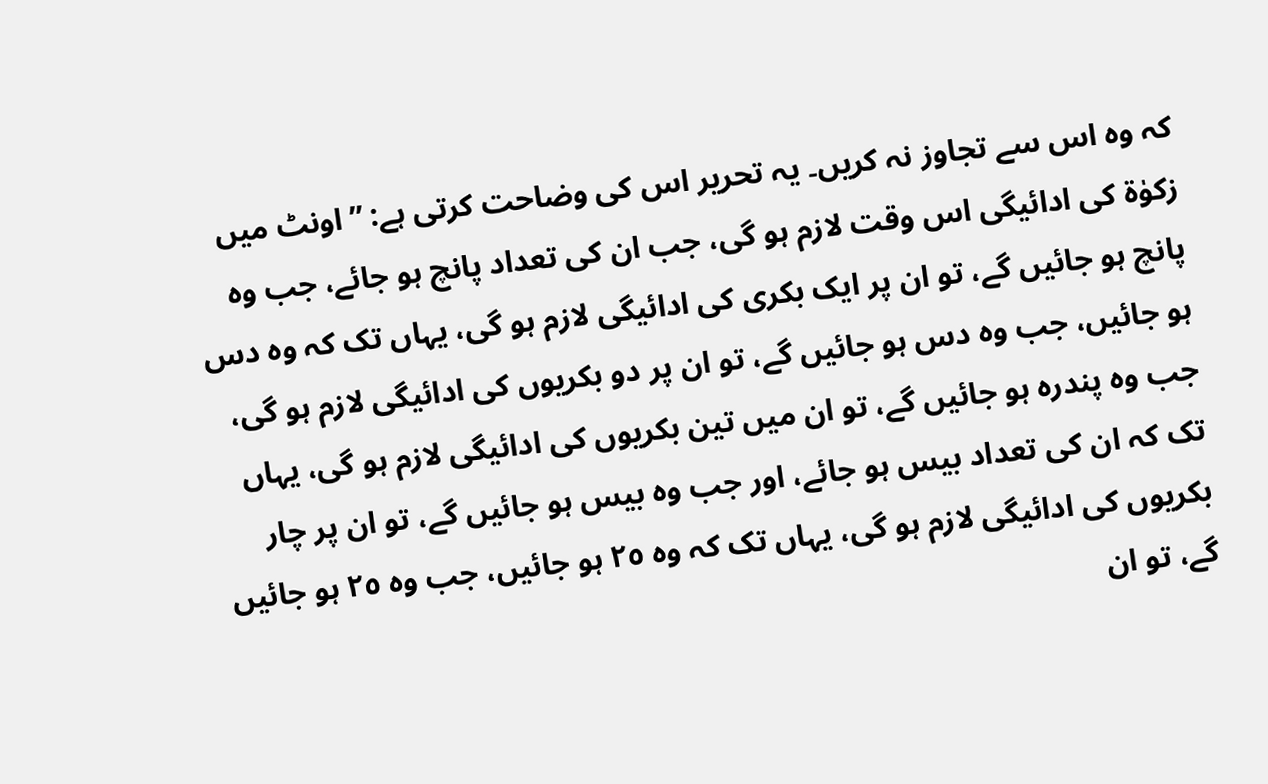کہ وہ اس سے تجاوز نہ کریں۔ یہ تحریر اس کی وضاحت کرتی ہے: ”اونٹ میں زکوٰۃ کی ادائیگی اس وقت لازم ہو گی، جب ان کی تعداد پانچ ہو جائے، جب وہ پانچ ہو جائیں گے، تو ان پر ایک بکری کی ادائیگی لازم ہو گی، یہاں تک کہ وہ دس ہو جائیں، جب وہ دس ہو جائیں گے، تو ان پر دو بکریوں کی ادائیگی لازم ہو گی، جب وہ پندرہ ہو جائیں گے، تو ان میں تین بکریوں کی ادائیگی لازم ہو گی، یہاں تک کہ ان کی تعداد بیس ہو جائے، اور جب وہ بیس ہو جائیں گے، تو ان پر چار بکریوں کی ادائیگی لازم ہو گی، یہاں تک کہ وہ ٢٥ ہو جائیں، جب وہ ٢٥ ہو جائیں گے، تو ان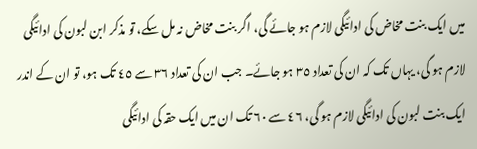میں ایک بنت مخاض کی ادائیگی لازم ہو جائے گی، اگر بنت مخاض نہ مل سکے، تو مذکر ابن لبون کی ادائیگی لازم ہو گی، یہاں تک کہ ان کی تعداد ٣٥ ہو جائے۔ جب ان کی تعداد ٣٦ سے ٤٥ تک ہو، تو ان کے اندر ایک بنت لبون کی ادائیگی لازم ہو گی، ٤٦ سے ٦٠ تک ان میں ایک حقہ کی ادائیگی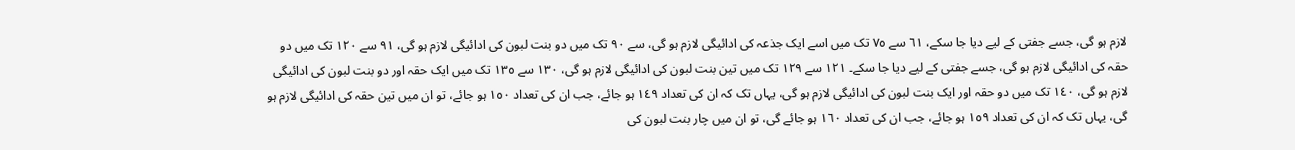لازم ہو گی، جسے جفتی کے لیے دیا جا سکے، ٦١ سے ٧٥ تک میں اسے ایک جذعہ کی ادائیگی لازم ہو گی، سے ٩٠ تک میں دو بنت لبون کی ادائیگی لازم ہو گی، ٩١ سے ١٢٠ تک میں دو حقہ کی ادائیگی لازم ہو گی، جسے جفتی کے لیے دیا جا سکے۔ ١٢١ سے ١٢٩ تک میں تین بنت لبون کی ادائیگی لازم ہو گی، ١٣٠ سے ١٣٥ تک میں ایک حقہ اور دو بنت لبون کی ادائیگی لازم ہو گی، ١٤٠ تک میں دو حقہ اور ایک بنت لبون کی ادائیگی لازم ہو گی، یہاں تک کہ ان کی تعداد ١٤٩ ہو جائے، جب ان کی تعداد ١٥٠ ہو جائے، تو ان میں تین حقہ کی ادائیگی لازم ہو گی، یہاں تک کہ ان کی تعداد ١٥٩ ہو جائے، جب ان کی تعداد ١٦٠ ہو جائے گی، تو ان میں چار بنت لبون کی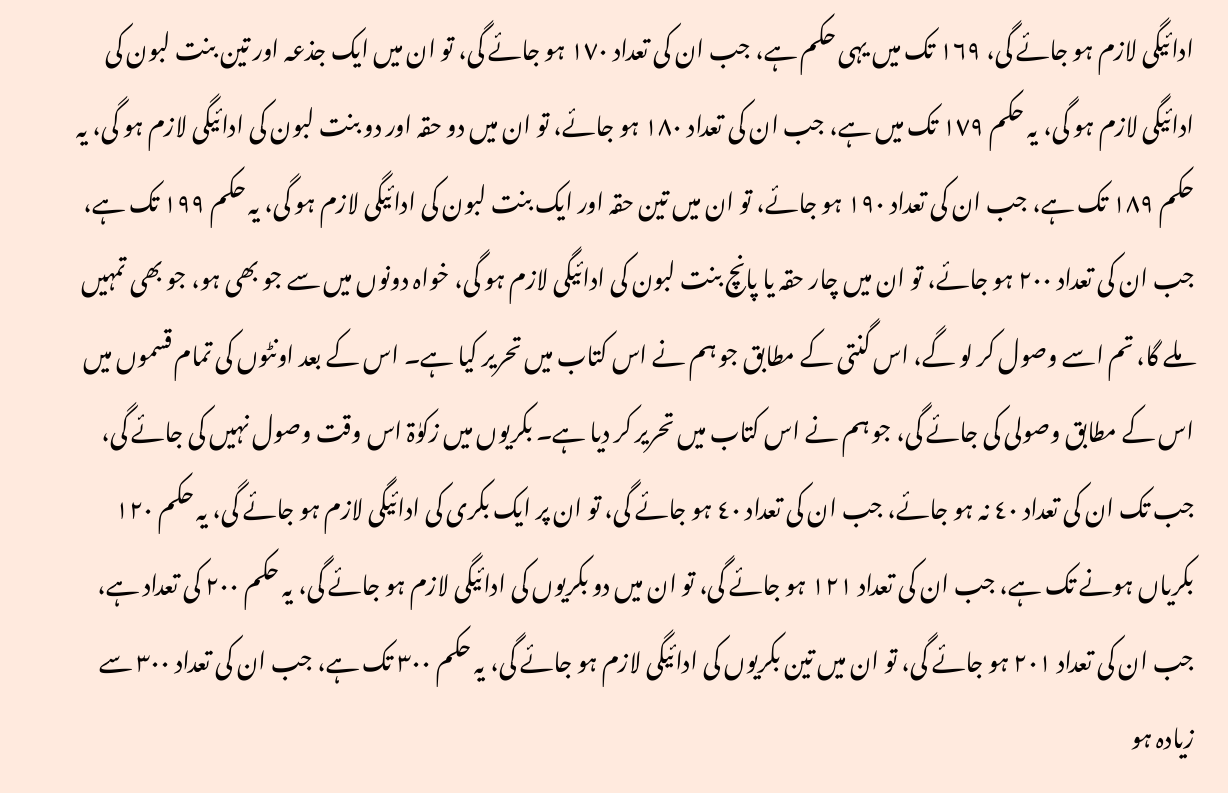ادائیگی لازم ہو جائے گی، ١٦٩ تک میں یہی حکم ہے، جب ان کی تعداد ١٧٠ ہو جائے گی، تو ان میں ایک جذعہ اور تین بنت لبون کی ادائیگی لازم ہو گی، یہ حکم ١٧٩ تک میں ہے، جب ان کی تعداد ١٨٠ ہو جائے، تو ان میں دو حقہ اور دو بنت لبون کی ادائیگی لازم ہو گی، یہ حکم ١٨٩ تک ہے، جب ان کی تعداد ١٩٠ ہو جائے، تو ان میں تین حقہ اور ایک بنت لبون کی ادائیگی لازم ہو گی، یہ حکم ١٩٩ تک ہے، جب ان کی تعداد ٢٠٠ ہو جائے، تو ان میں چار حقہ یا پانچ بنت لبون کی ادائیگی لازم ہو گی، خواہ دونوں میں سے جو بھی ہو، جو بھی تمہیں ملے گا، تم اسے وصول کر لو گے، اس گنتی کے مطابق جو ہم نے اس کتاب میں تحریر کیا ہے۔ اس کے بعد اونٹوں کی تمام قسموں میں اس کے مطابق وصولی کی جائے گی، جو ہم نے اس کتاب میں تحریر کر دیا ہے۔ بکریوں میں زکوٰۃ اس وقت وصول نہیں کی جائے گی، جب تک ان کی تعداد ٤٠ نہ ہو جائے، جب ان کی تعداد ٤٠ ہو جائے گی، تو ان پر ایک بکری کی ادائیگی لازم ہو جائے گی، یہ حکم ١٢٠ بکریاں ہونے تک ہے، جب ان کی تعداد ١٢١ ہو جائے گی، تو ان میں دو بکریوں کی ادائیگی لازم ہو جائے گی، یہ حکم ٢٠٠ کی تعداد ہے، جب ان کی تعداد ٢٠١ ہو جائے گی، تو ان میں تین بکریوں کی ادائیگی لازم ہو جائے گی، یہ حکم ٣٠٠ تک ہے، جب ان کی تعداد ٣٠٠ سے زیادہ ہو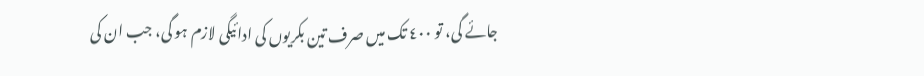جائے گی، تو ٤٠٠ تک میں صرف تین بکریوں کی ادائیگی لازم ہو گی، جب ان کی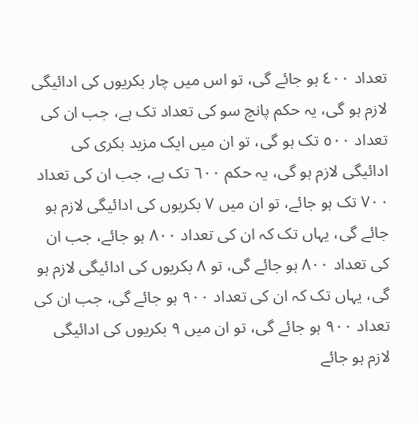تعداد ٤٠٠ ہو جائے گی، تو اس میں چار بکریوں کی ادائیگی لازم ہو گی، یہ حکم پانچ سو کی تعداد تک ہے، جب ان کی تعداد ٥٠٠ تک ہو گی، تو ان میں ایک مزید بکری کی ادائیگی لازم ہو گی، یہ حکم ٦٠٠ تک ہے، جب ان کی تعداد ٧٠٠ تک ہو جائے، تو ان میں ٧ بکریوں کی ادائیگی لازم ہو جائے گی، یہاں تک کہ ان کی تعداد ٨٠٠ ہو جائے، جب ان کی تعداد ٨٠٠ ہو جائے گی، تو ٨ بکریوں کی ادائیگی لازم ہو گی، یہاں تک کہ ان کی تعداد ٩٠٠ ہو جائے گی، جب ان کی تعداد ٩٠٠ ہو جائے گی، تو ان میں ٩ بکریوں کی ادائیگی لازم ہو جائے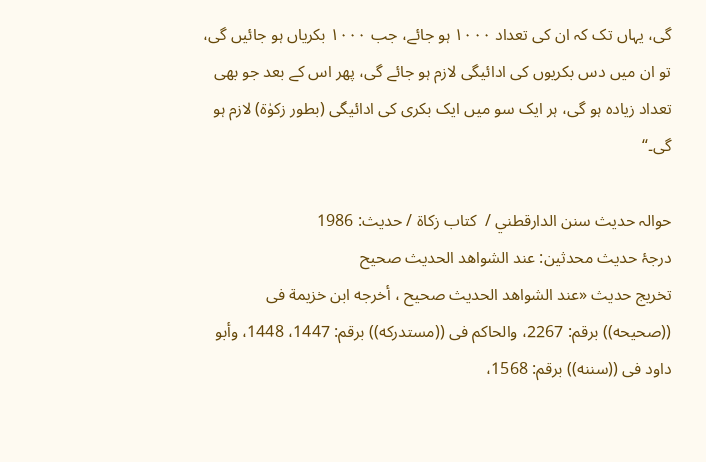گی، یہاں تک کہ ان کی تعداد ١٠٠٠ ہو جائے، جب ١٠٠٠ بکریاں ہو جائیں گی، تو ان میں دس بکریوں کی ادائیگی لازم ہو جائے گی، پھر اس کے بعد جو بھی تعداد زیادہ ہو گی، ہر ایک سو میں ایک بکری کی ادائیگی (بطور زکوٰۃ) لازم ہو گی۔“

حوالہ حدیث سنن الدارقطني /  كتاب زكاة / حدیث: 1986
درجۂ حدیث محدثین: عند الشواهد الحديث صحيح
تخریج حدیث «عند الشواهد الحديث صحيح ، أخرجه ابن خزيمة فى ((صحيحه)) برقم: 2267، والحاكم فى ((مستدركه)) برقم: 1447، 1448، وأبو داود فى ((سننه)) برقم: 1568،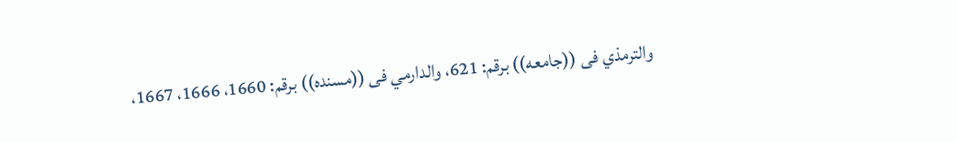والترمذي فى ((جامعه)) برقم: 621، والدارمي فى ((مسنده)) برقم: 1660، 1666، 1667،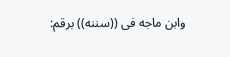وابن ماجه فى ((سننه)) برقم: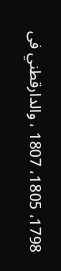1798، 1805، 1807 ، والدارقطني فى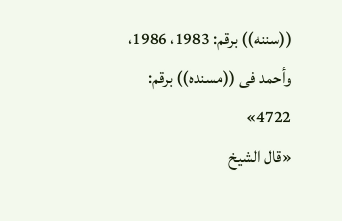((سننه)) برقم: 1983، 1986، وأحمد فى ((مسنده)) برقم: 4722»
«قال الشيخ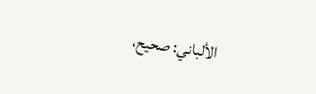الألباني: صحيح،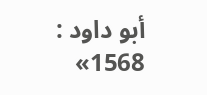أبو داود : 1568»